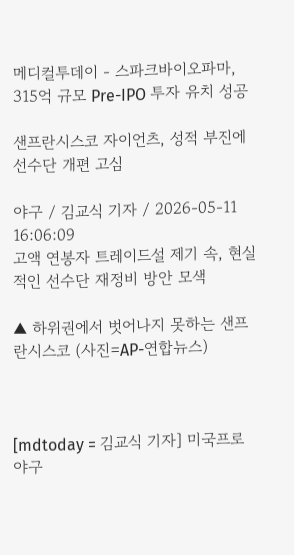메디컬투데이 - 스파크바이오파마, 315억 규모 Pre-IPO 투자 유치 성공

샌프란시스코 자이언츠, 성적 부진에 선수단 개편 고심

야구 / 김교식 기자 / 2026-05-11 16:06:09
고액 연봉자 트레이드설 제기 속, 현실적인 선수단 재정비 방안 모색

▲ 하위권에서 벗어나지 못하는 샌프란시스코 (사진=AP-연합뉴스)



[mdtoday = 김교식 기자] 미국프로야구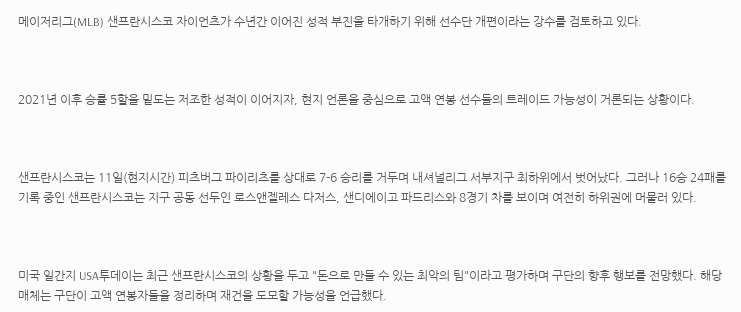메이저리그(MLB) 샌프란시스코 자이언츠가 수년간 이어진 성적 부진을 타개하기 위해 선수단 개편이라는 강수를 검토하고 있다.



2021년 이후 승률 5할을 밑도는 저조한 성적이 이어지자, 현지 언론을 중심으로 고액 연봉 선수들의 트레이드 가능성이 거론되는 상황이다.



샌프란시스코는 11일(현지시간) 피츠버그 파이리츠를 상대로 7-6 승리를 거두며 내셔널리그 서부지구 최하위에서 벗어났다. 그러나 16승 24패를 기록 중인 샌프란시스코는 지구 공동 선두인 로스앤젤레스 다저스, 샌디에이고 파드리스와 8경기 차를 보이며 여전히 하위권에 머물러 있다.



미국 일간지 USA투데이는 최근 샌프란시스코의 상황을 두고 "돈으로 만들 수 있는 최악의 팀"이라고 평가하며 구단의 향후 행보를 전망했다. 해당 매체는 구단이 고액 연봉자들을 정리하며 재건을 도모할 가능성을 언급했다.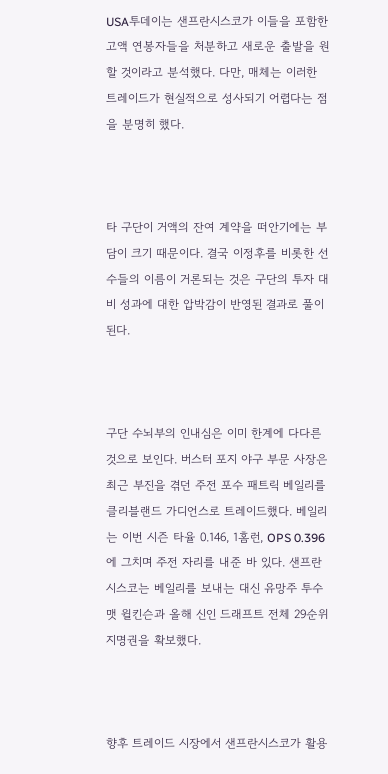USA투데이는 샌프란시스코가 이들을 포함한 고액 연봉자들을 처분하고 새로운 출발을 원할 것이라고 분석했다. 다만, 매체는 이러한 트레이드가 현실적으로 성사되기 어렵다는 점을 분명히 했다.



타 구단이 거액의 잔여 계약을 떠안기에는 부담이 크기 때문이다. 결국 이정후를 비롯한 선수들의 이름이 거론되는 것은 구단의 투자 대비 성과에 대한 압박감이 반영된 결과로 풀이된다.



구단 수뇌부의 인내심은 이미 한계에 다다른 것으로 보인다. 버스터 포지 야구 부문 사장은 최근 부진을 겪던 주전 포수 패트릭 베일리를 클리블랜드 가디언스로 트레이드했다. 베일리는 이번 시즌 타율 0.146, 1홈런, OPS 0.396에 그치며 주전 자리를 내준 바 있다. 샌프란시스코는 베일리를 보내는 대신 유망주 투수 맷 윌킨슨과 올해 신인 드래프트 전체 29순위 지명권을 확보했다.



향후 트레이드 시장에서 샌프란시스코가 활용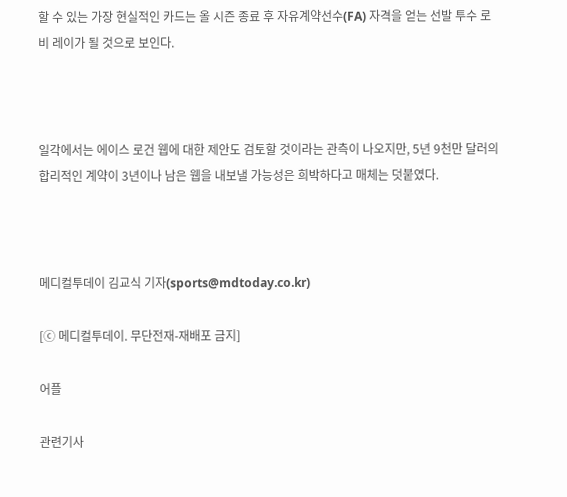할 수 있는 가장 현실적인 카드는 올 시즌 종료 후 자유계약선수(FA) 자격을 얻는 선발 투수 로비 레이가 될 것으로 보인다.



일각에서는 에이스 로건 웹에 대한 제안도 검토할 것이라는 관측이 나오지만, 5년 9천만 달러의 합리적인 계약이 3년이나 남은 웹을 내보낼 가능성은 희박하다고 매체는 덧붙였다.



메디컬투데이 김교식 기자(sports@mdtoday.co.kr)

[ⓒ 메디컬투데이. 무단전재-재배포 금지]

어플

관련기사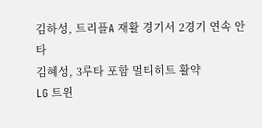김하성, 트리플A 재활 경기서 2경기 연속 안타
김혜성, 3루타 포함 멀티히트 활약
LG 트윈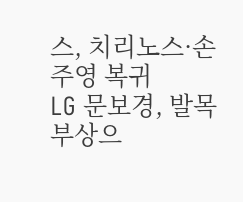스, 치리노스·손주영 복귀
LG 문보경, 발목 부상으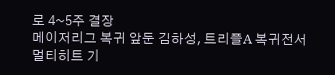로 4~5주 결장
메이저리그 복귀 앞둔 김하성, 트리플A 복귀전서 멀티히트 기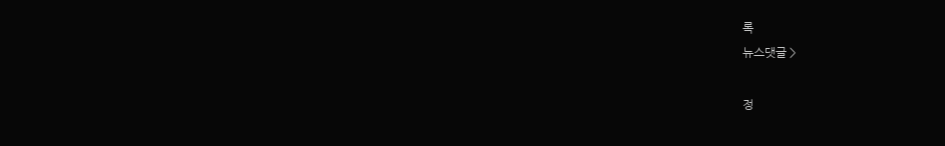록
뉴스댓글 >

정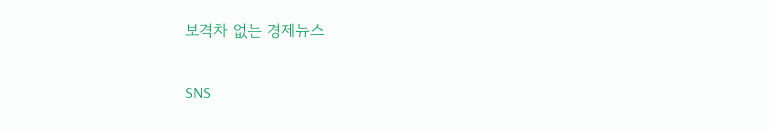보격차 없는 경제뉴스

SNS